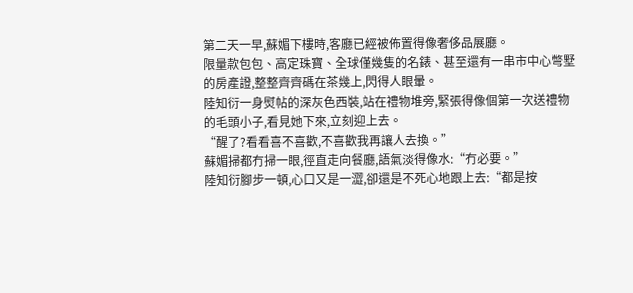第二天一早,蘇媚下樓時,客廳已經被佈置得像奢侈品展廳。
限量款包包、高定珠寶、全球僅幾隻的名錶、甚至還有一串市中心彆墅的房產證,整整齊齊碼在茶幾上,閃得人眼暈。
陸知衍一身熨帖的深灰色西裝,站在禮物堆旁,緊張得像個第一次送禮物的毛頭小子,看見她下來,立刻迎上去。
“醒了?看看喜不喜歡,不喜歡我再讓人去換。”
蘇媚掃都冇掃一眼,徑直走向餐廳,語氣淡得像水:“冇必要。”
陸知衍腳步一頓,心口又是一澀,卻還是不死心地跟上去:“都是按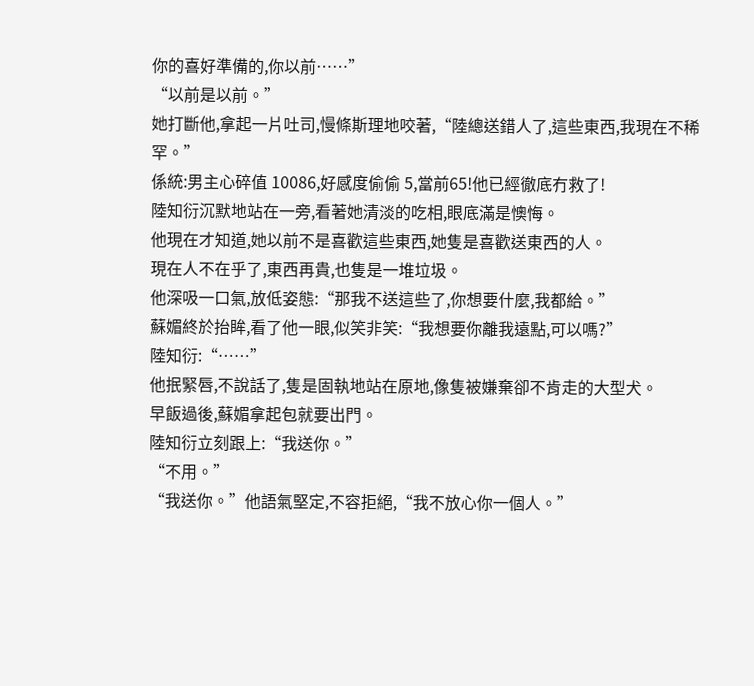你的喜好準備的,你以前……”
“以前是以前。”
她打斷他,拿起一片吐司,慢條斯理地咬著,“陸總送錯人了,這些東西,我現在不稀罕。”
係統:男主心碎值 10086,好感度偷偷 5,當前65!他已經徹底冇救了!
陸知衍沉默地站在一旁,看著她清淡的吃相,眼底滿是懊悔。
他現在才知道,她以前不是喜歡這些東西,她隻是喜歡送東西的人。
現在人不在乎了,東西再貴,也隻是一堆垃圾。
他深吸一口氣,放低姿態:“那我不送這些了,你想要什麼,我都給。”
蘇媚終於抬眸,看了他一眼,似笑非笑:“我想要你離我遠點,可以嗎?”
陸知衍:“……”
他抿緊唇,不說話了,隻是固執地站在原地,像隻被嫌棄卻不肯走的大型犬。
早飯過後,蘇媚拿起包就要出門。
陸知衍立刻跟上:“我送你。”
“不用。”
“我送你。”他語氣堅定,不容拒絕,“我不放心你一個人。”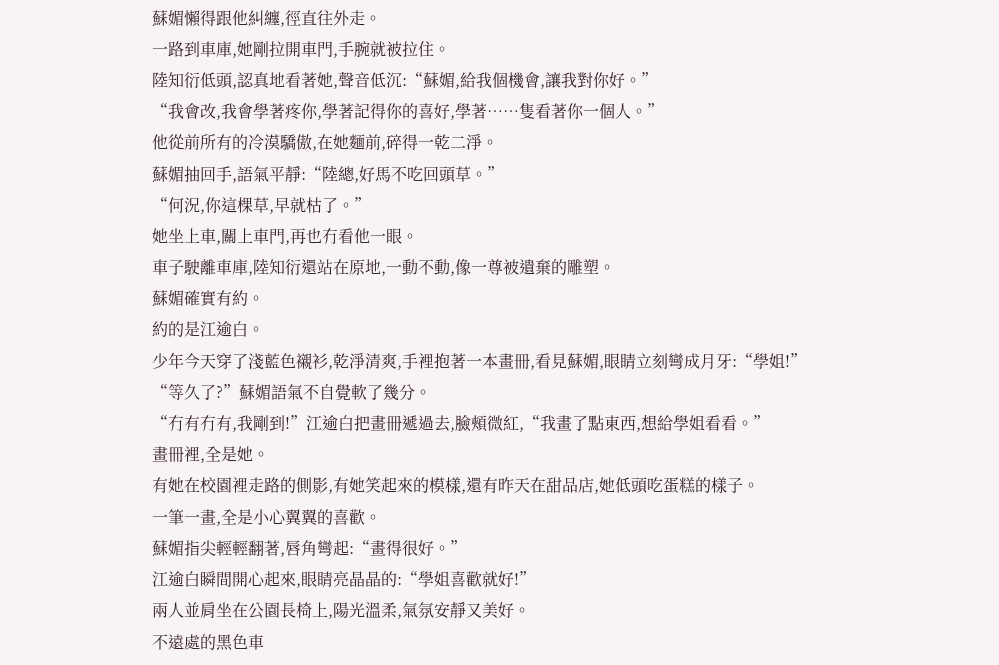蘇媚懶得跟他糾纏,徑直往外走。
一路到車庫,她剛拉開車門,手腕就被拉住。
陸知衍低頭,認真地看著她,聲音低沉:“蘇媚,給我個機會,讓我對你好。”
“我會改,我會學著疼你,學著記得你的喜好,學著……隻看著你一個人。”
他從前所有的冷漠驕傲,在她麵前,碎得一乾二淨。
蘇媚抽回手,語氣平靜:“陸總,好馬不吃回頭草。”
“何況,你這棵草,早就枯了。”
她坐上車,關上車門,再也冇看他一眼。
車子駛離車庫,陸知衍還站在原地,一動不動,像一尊被遺棄的雕塑。
蘇媚確實有約。
約的是江逾白。
少年今天穿了淺藍色襯衫,乾淨清爽,手裡抱著一本畫冊,看見蘇媚,眼睛立刻彎成月牙:“學姐!”
“等久了?”蘇媚語氣不自覺軟了幾分。
“冇有冇有,我剛到!”江逾白把畫冊遞過去,臉頰微紅,“我畫了點東西,想給學姐看看。”
畫冊裡,全是她。
有她在校園裡走路的側影,有她笑起來的模樣,還有昨天在甜品店,她低頭吃蛋糕的樣子。
一筆一畫,全是小心翼翼的喜歡。
蘇媚指尖輕輕翻著,唇角彎起:“畫得很好。”
江逾白瞬間開心起來,眼睛亮晶晶的:“學姐喜歡就好!”
兩人並肩坐在公園長椅上,陽光溫柔,氣氛安靜又美好。
不遠處的黑色車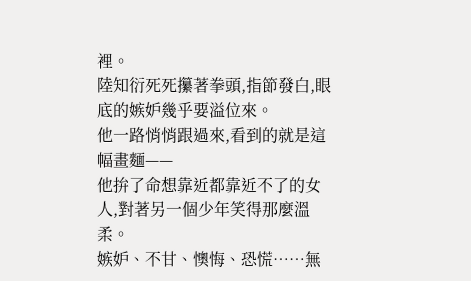裡。
陸知衍死死攥著拳頭,指節發白,眼底的嫉妒幾乎要溢位來。
他一路悄悄跟過來,看到的就是這幅畫麵——
他拚了命想靠近都靠近不了的女人,對著另一個少年笑得那麼溫柔。
嫉妒、不甘、懊悔、恐慌……無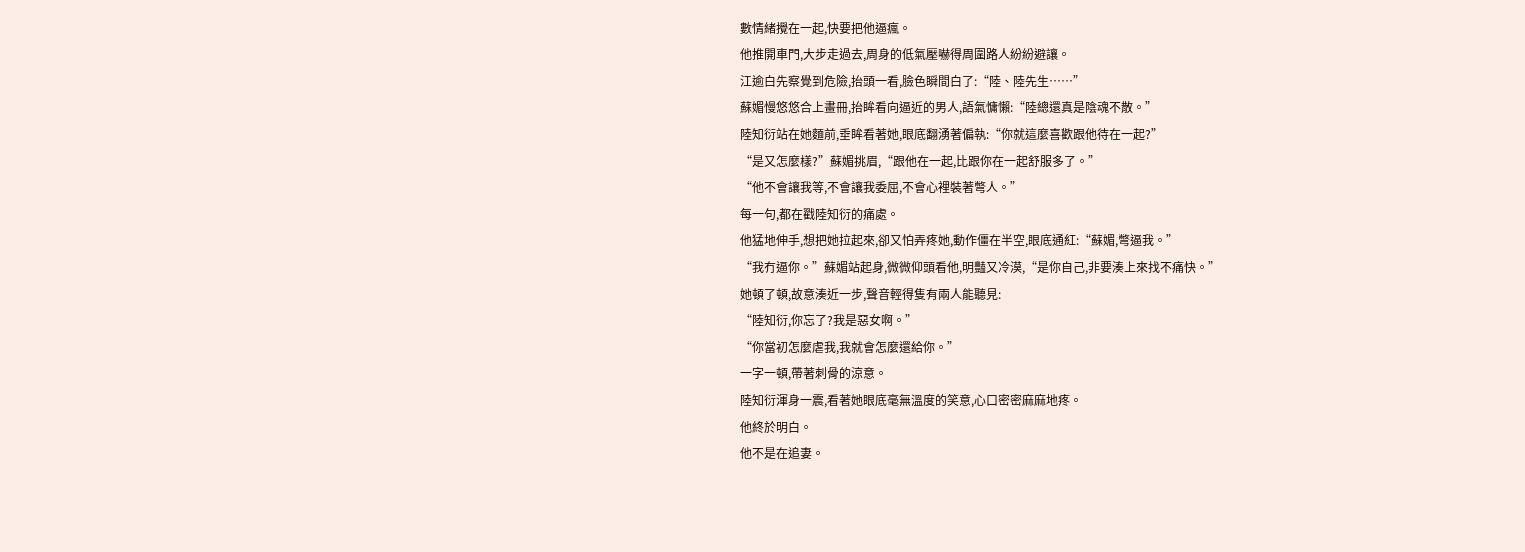數情緒攪在一起,快要把他逼瘋。
他推開車門,大步走過去,周身的低氣壓嚇得周圍路人紛紛避讓。
江逾白先察覺到危險,抬頭一看,臉色瞬間白了:“陸、陸先生……”
蘇媚慢悠悠合上畫冊,抬眸看向逼近的男人,語氣慵懶:“陸總還真是陰魂不散。”
陸知衍站在她麵前,垂眸看著她,眼底翻湧著偏執:“你就這麼喜歡跟他待在一起?”
“是又怎麼樣?”蘇媚挑眉,“跟他在一起,比跟你在一起舒服多了。”
“他不會讓我等,不會讓我委屈,不會心裡裝著彆人。”
每一句,都在戳陸知衍的痛處。
他猛地伸手,想把她拉起來,卻又怕弄疼她,動作僵在半空,眼底通紅:“蘇媚,彆逼我。”
“我冇逼你。”蘇媚站起身,微微仰頭看他,明豔又冷漠,“是你自己,非要湊上來找不痛快。”
她頓了頓,故意湊近一步,聲音輕得隻有兩人能聽見:
“陸知衍,你忘了?我是惡女啊。”
“你當初怎麼虐我,我就會怎麼還給你。”
一字一頓,帶著刺骨的涼意。
陸知衍渾身一震,看著她眼底毫無溫度的笑意,心口密密麻麻地疼。
他終於明白。
他不是在追妻。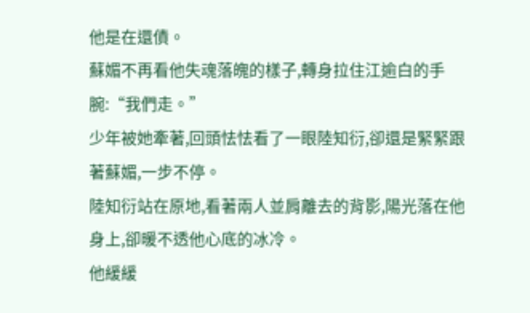他是在還債。
蘇媚不再看他失魂落魄的樣子,轉身拉住江逾白的手腕:“我們走。”
少年被她牽著,回頭怯怯看了一眼陸知衍,卻還是緊緊跟著蘇媚,一步不停。
陸知衍站在原地,看著兩人並肩離去的背影,陽光落在他身上,卻暖不透他心底的冰冷。
他緩緩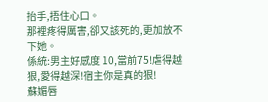抬手,捂住心口。
那裡疼得厲害,卻又該死的,更加放不下她。
係統:男主好感度 10,當前75!虐得越狠,愛得越深!宿主你是真的狠!
蘇媚唇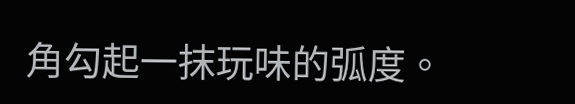角勾起一抹玩味的弧度。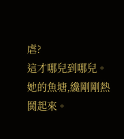虐?
這才哪兒到哪兒。
她的魚塘,纔剛剛熱鬨起來。